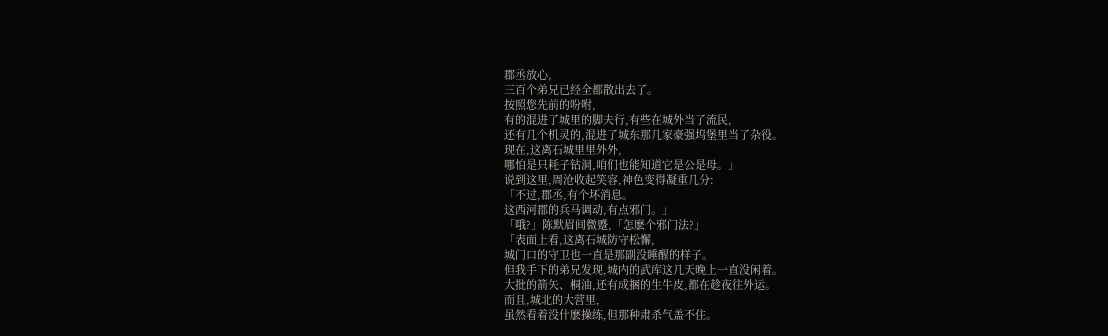郡丞放心,
三百个弟兄已经全都散出去了。
按照您先前的吩咐,
有的混进了城里的脚夫行,有些在城外当了流民,
还有几个机灵的,混进了城东那几家豪强坞堡里当了杂役。
现在,这离石城里里外外,
哪怕是只耗子钻洞,咱们也能知道它是公是母。」
说到这里,周沧收起笑容,神色变得凝重几分:
「不过,郡丞,有个坏消息。
这西河郡的兵马调动,有点邪门。」
「哦?」陈默眉间微蹙,「怎麽个邪门法?」
「表面上看,这离石城防守松懈,
城门口的守卫也一直是那副没睡醒的样子。
但我手下的弟兄发现,城内的武库这几天晚上一直没闲着。
大批的箭矢、桐油,还有成捆的生牛皮,都在趁夜往外运。
而且,城北的大营里,
虽然看着没什麽操练,但那种肃杀气盖不住。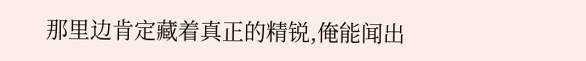那里边肯定藏着真正的精锐,俺能闻出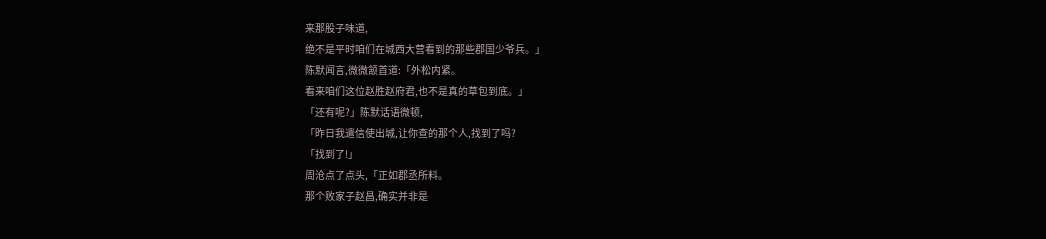来那股子味道,
绝不是平时咱们在城西大营看到的那些郡国少爷兵。」
陈默闻言,微微颔首道:「外松内紧。
看来咱们这位赵胜赵府君,也不是真的草包到底。」
「还有呢?」陈默话语微顿,
「昨日我遣信使出城,让你查的那个人,找到了吗?
「找到了!」
周沧点了点头,「正如郡丞所料。
那个败家子赵昌,确实并非是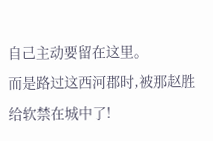自己主动要留在这里。
而是路过这西河郡时,被那赵胜给软禁在城中了!